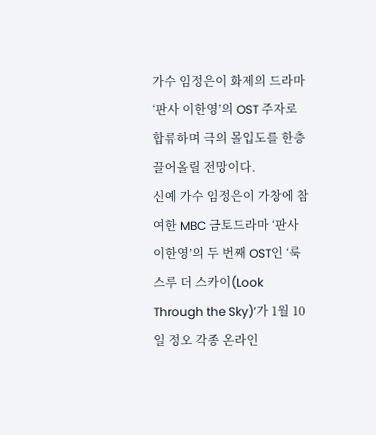가수 임정은이 화제의 드라마 ‘판사 이한영’의 OST 주자로 합류하며 극의 몰입도를 한층 끌어올릴 전망이다.
신예 가수 임정은이 가창에 참여한 MBC 금토드라마 ‘판사 이한영’의 두 번째 OST인 ‘룩 스루 더 스카이(Look Through the Sky)’가 1월 10일 정오 각종 온라인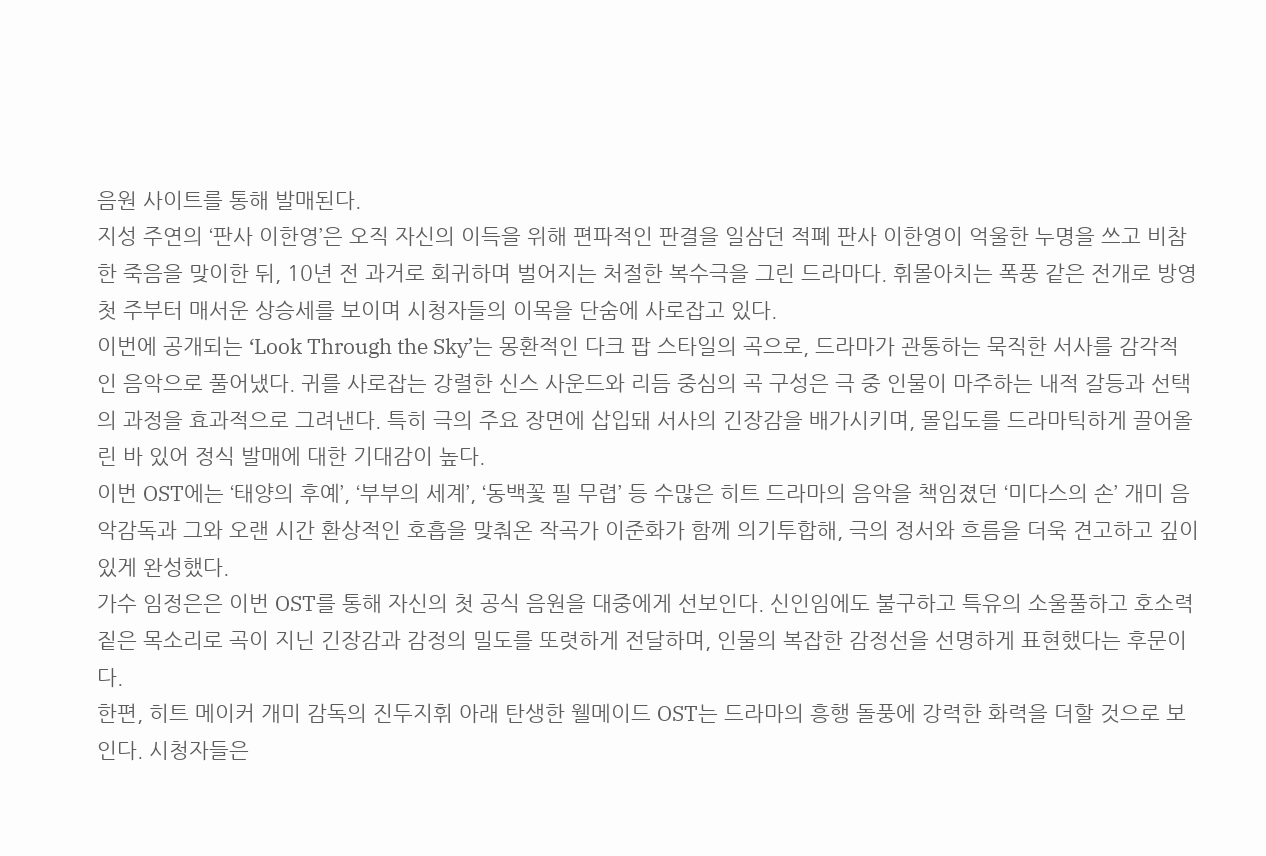음원 사이트를 통해 발매된다.
지성 주연의 ‘판사 이한영’은 오직 자신의 이득을 위해 편파적인 판결을 일삼던 적폐 판사 이한영이 억울한 누명을 쓰고 비참한 죽음을 맞이한 뒤, 10년 전 과거로 회귀하며 벌어지는 처절한 복수극을 그린 드라마다. 휘몰아치는 폭풍 같은 전개로 방영 첫 주부터 매서운 상승세를 보이며 시청자들의 이목을 단숨에 사로잡고 있다.
이번에 공개되는 ‘Look Through the Sky’는 몽환적인 다크 팝 스타일의 곡으로, 드라마가 관통하는 묵직한 서사를 감각적인 음악으로 풀어냈다. 귀를 사로잡는 강렬한 신스 사운드와 리듬 중심의 곡 구성은 극 중 인물이 마주하는 내적 갈등과 선택의 과정을 효과적으로 그려낸다. 특히 극의 주요 장면에 삽입돼 서사의 긴장감을 배가시키며, 몰입도를 드라마틱하게 끌어올린 바 있어 정식 발매에 대한 기대감이 높다.
이번 OST에는 ‘태양의 후예’, ‘부부의 세계’, ‘동백꽃 필 무렵’ 등 수많은 히트 드라마의 음악을 책임졌던 ‘미다스의 손’ 개미 음악감독과 그와 오랜 시간 환상적인 호흡을 맞춰온 작곡가 이준화가 함께 의기투합해, 극의 정서와 흐름을 더욱 견고하고 깊이 있게 완성했다.
가수 임정은은 이번 OST를 통해 자신의 첫 공식 음원을 대중에게 선보인다. 신인임에도 불구하고 특유의 소울풀하고 호소력 짙은 목소리로 곡이 지닌 긴장감과 감정의 밀도를 또렷하게 전달하며, 인물의 복잡한 감정선을 선명하게 표현했다는 후문이다.
한편, 히트 메이커 개미 감독의 진두지휘 아래 탄생한 웰메이드 OST는 드라마의 흥행 돌풍에 강력한 화력을 더할 것으로 보인다. 시청자들은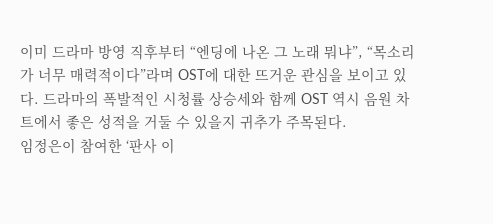이미 드라마 방영 직후부터 “엔딩에 나온 그 노래 뭐냐”, “목소리가 너무 매력적이다”라며 OST에 대한 뜨거운 관심을 보이고 있다. 드라마의 폭발적인 시청률 상승세와 함께 OST 역시 음원 차트에서 좋은 성적을 거둘 수 있을지 귀추가 주목된다.
임정은이 참여한 ‘판사 이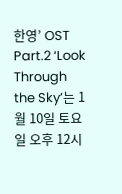한영’ OST Part.2 ‘Look Through the Sky’는 1월 10일 토요일 오후 12시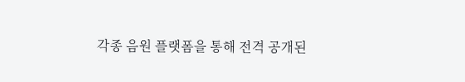각종 음원 플랫폼을 통해 전격 공개된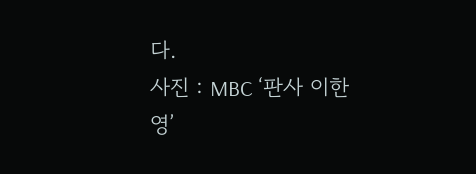다.
사진 : MBC ‘판사 이한영’